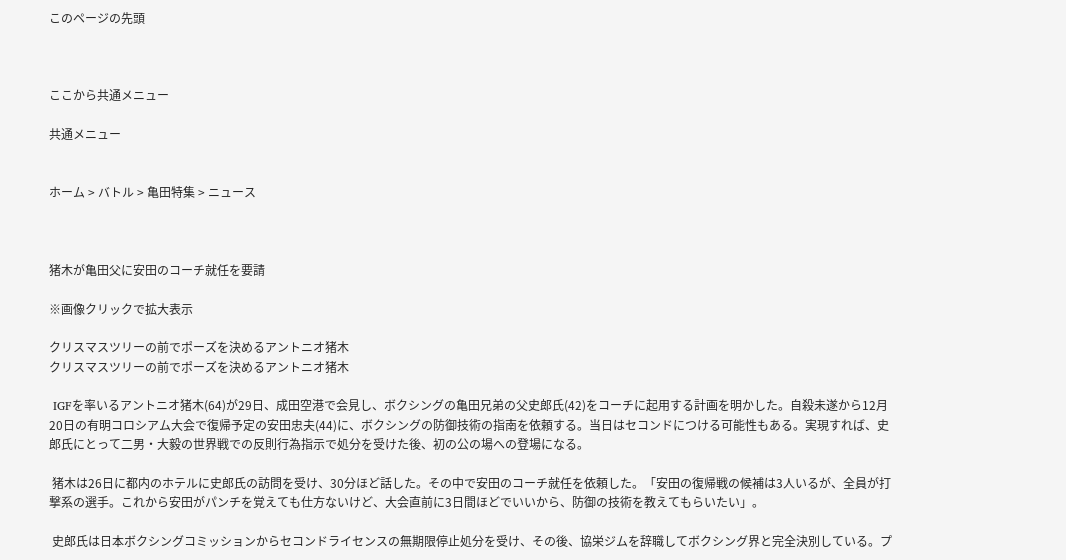このページの先頭



ここから共通メニュー

共通メニュー


ホーム > バトル > 亀田特集 > ニュース



猪木が亀田父に安田のコーチ就任を要請

※画像クリックで拡大表示

クリスマスツリーの前でポーズを決めるアントニオ猪木
クリスマスツリーの前でポーズを決めるアントニオ猪木

 IGFを率いるアントニオ猪木(64)が29日、成田空港で会見し、ボクシングの亀田兄弟の父史郎氏(42)をコーチに起用する計画を明かした。自殺未遂から12月20日の有明コロシアム大会で復帰予定の安田忠夫(44)に、ボクシングの防御技術の指南を依頼する。当日はセコンドにつける可能性もある。実現すれば、史郎氏にとって二男・大毅の世界戦での反則行為指示で処分を受けた後、初の公の場への登場になる。

 猪木は26日に都内のホテルに史郎氏の訪問を受け、30分ほど話した。その中で安田のコーチ就任を依頼した。「安田の復帰戦の候補は3人いるが、全員が打撃系の選手。これから安田がパンチを覚えても仕方ないけど、大会直前に3日間ほどでいいから、防御の技術を教えてもらいたい」。

 史郎氏は日本ボクシングコミッションからセコンドライセンスの無期限停止処分を受け、その後、協栄ジムを辞職してボクシング界と完全決別している。プ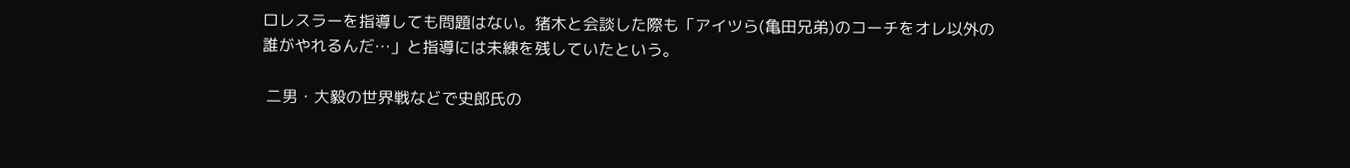ロレスラーを指導しても問題はない。猪木と会談した際も「アイツら(亀田兄弟)のコーチをオレ以外の誰がやれるんだ…」と指導には未練を残していたという。

 二男・大毅の世界戦などで史郎氏の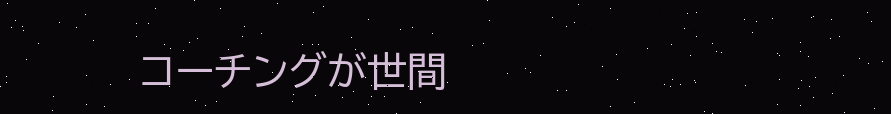コーチングが世間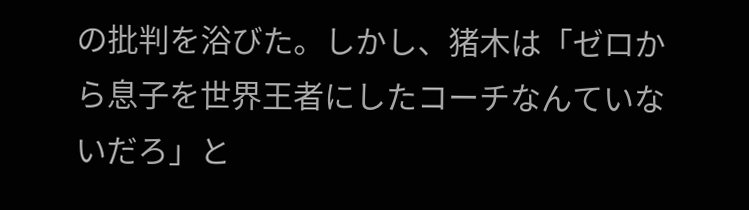の批判を浴びた。しかし、猪木は「ゼロから息子を世界王者にしたコーチなんていないだろ」と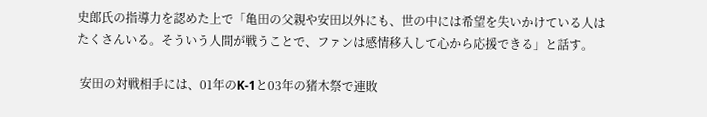史郎氏の指導力を認めた上で「亀田の父親や安田以外にも、世の中には希望を失いかけている人はたくさんいる。そういう人間が戦うことで、ファンは感情移入して心から応援できる」と話す。

 安田の対戦相手には、01年のK-1と03年の猪木祭で連敗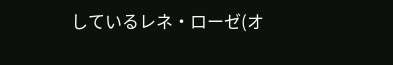しているレネ・ローゼ(オ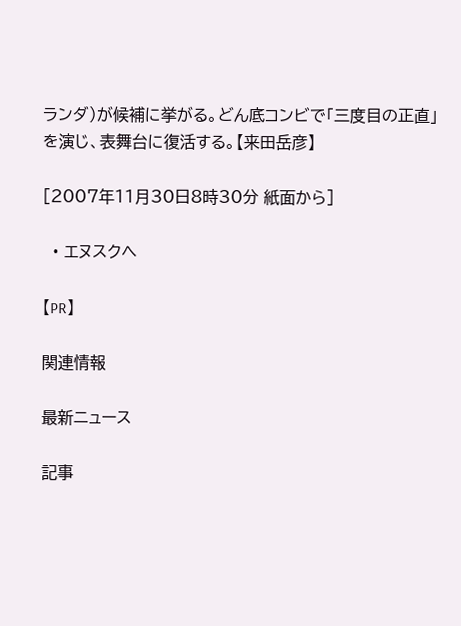ランダ)が候補に挙がる。どん底コンビで「三度目の正直」を演じ、表舞台に復活する。【来田岳彦】

[2007年11月30日8時30分 紙面から]

  • エヌスクへ

【PR】

関連情報

最新ニュース

記事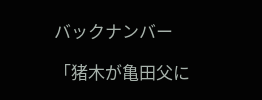バックナンバー

「猪木が亀田父に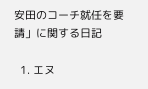安田のコーチ就任を要請」に関する日記

  1. エヌ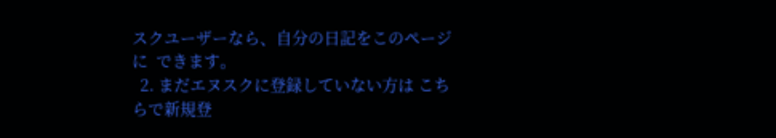スクユーザーなら、自分の日記をこのページに  できます。
  2. まだエヌスクに登録していない方は こちらで新規登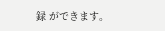録 ができます。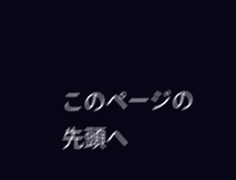このページの先頭へ